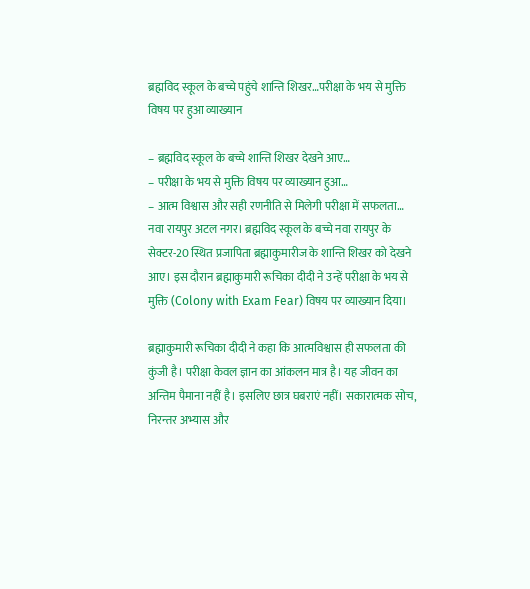ब्रह्मविद स्कूल के बच्चे पहुंचे शान्ति शिखर…परीक्षा के भय से मुक्ति विषय पर हुआ व्याख्यान

– ब्रह्मविद स्कूल के बच्चे शान्ति शिखर देखने आए…
– परीक्षा के भय से मुक्ति विषय पर व्याख्यान हुआ…
– आत्म विश्वास और सही रणनीति से मिलेगी परीक्षा में सफलता…
नवा रायपुर अटल नगर। ब्रह्मविद स्कूल के बच्चे नवा रायपुर के सेक्टर-20 स्थित प्रजापिता ब्रह्माकुमारीज के शान्ति शिखर को देखने आए। इस दौरान ब्रह्माकुमारी रूचिका दीदी ने उन्हें परीक्षा के भय से मुक्ति (Colony with Exam Fear) विषय पर व्याख्यान दिया।

ब्रह्माकुमारी रूचिका दीदी ने कहा कि आत्मविश्वास ही सफलता की कुंजी है। परीक्षा केवल ज्ञान का आंकलन मात्र है। यह जीवन का अन्तिम पैमाना नहीं है। इसलिए छात्र घबराएं नहीं। सकारात्मक सोच, निरन्तर अभ्यास और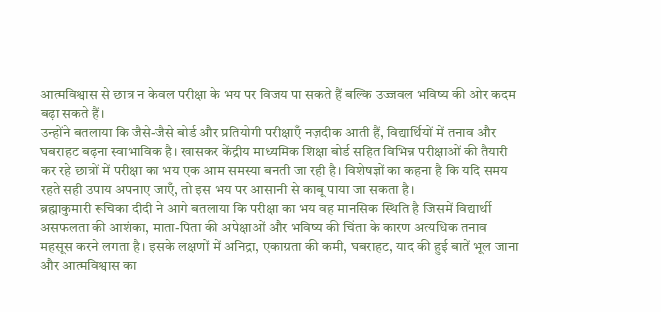आत्मविश्वास से छात्र न केवल परीक्षा के भय पर विजय पा सकते हैं बल्कि उज्जवल भविष्य की ओर कदम बढ़ा सकते हैं।
उन्होंने बतलाया कि जैसे-जैसे बोर्ड और प्रतियोगी परीक्षाएँ नज़दीक आती हैं, विद्यार्थियों में तनाव और घबराहट बढ़ना स्वाभाविक है। खासकर केंद्रीय माध्यमिक शिक्षा बोर्ड सहित विभिन्न परीक्षाओं की तैयारी कर रहे छात्रों में परीक्षा का भय एक आम समस्या बनती जा रही है। विशेषज्ञों का कहना है कि यदि समय रहते सही उपाय अपनाए जाएँ, तो इस भय पर आसानी से काबू पाया जा सकता है।
ब्रह्माकुमारी रूचिका दीदी ने आगे बतलाया कि परीक्षा का भय वह मानसिक स्थिति है जिसमें विद्यार्थी असफलता की आशंका, माता-पिता की अपेक्षाओं और भविष्य की चिंता के कारण अत्यधिक तनाव महसूस करने लगता है। इसके लक्षणों में अनिद्रा, एकाग्रता की कमी, घबराहट, याद की हुई बातें भूल जाना और आत्मविश्वास का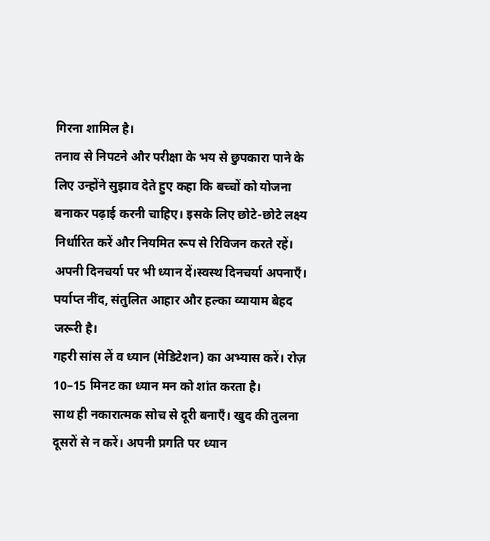गिरना शामिल है।
तनाव से निपटने और परीक्षा के भय से छुपकारा पाने के लिए उन्होंने सुझाव देते हुए कहा कि बच्चों को योजना बनाकर पढ़ाई करनी चाहिए। इसके लिए छोटे-छोटे लक्ष्य निर्धारित करें और नियमित रूप से रिविजन करते रहें।
अपनी दिनचर्या पर भी ध्यान दें।स्वस्थ दिनचर्या अपनाएँ। पर्याप्त नींद, संतुलित आहार और हल्का व्यायाम बेहद जरूरी है।
गहरी सांस लें व ध्यान (मेडिटेशन) का अभ्यास करें। रोज़ 10–15 मिनट का ध्यान मन को शांत करता है।
साथ ही नकारात्मक सोच से दूरी बनाएँ। खुद की तुलना दूसरों से न करें। अपनी प्रगति पर ध्यान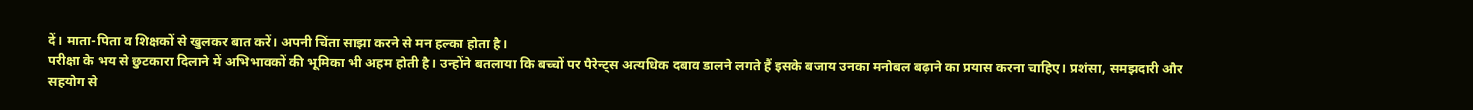दें। माता-पिता व शिक्षकों से खुलकर बात करें। अपनी चिंता साझा करने से मन हल्का होता है।
परीक्षा के भय से छुटकारा दिलाने में अभिभावकों की भूमिका भी अहम होती है। उन्होंने बतलाया कि बच्चों पर पैरेन्ट्स अत्यधिक दबाव डालने लगते हैं इसके बजाय उनका मनोबल बढ़ाने का प्रयास करना चाहिए। प्रशंसा, समझदारी और सहयोग से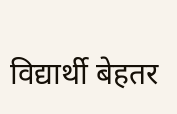विद्यार्थी बेहतर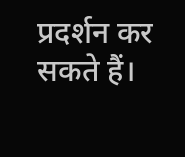प्रदर्शन कर सकते हैं।